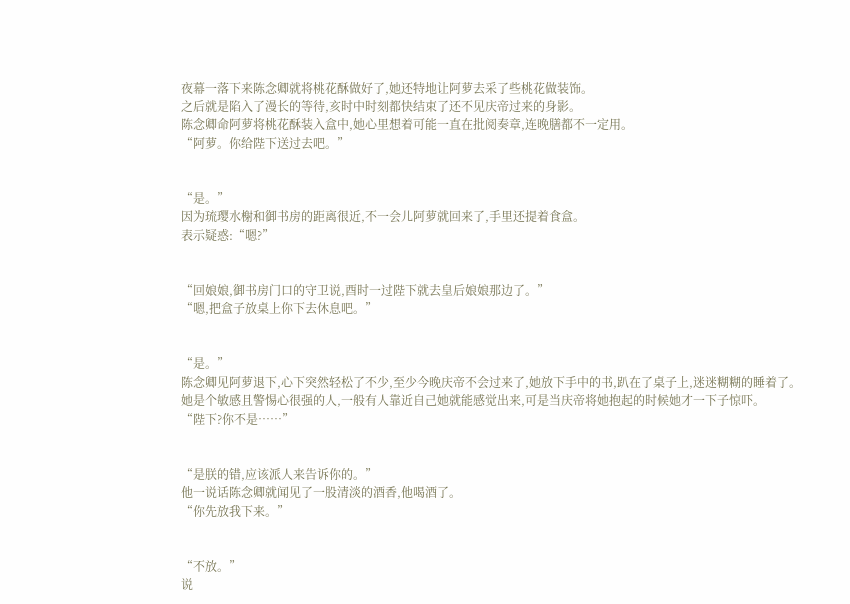夜幕一落下来陈念卿就将桃花酥做好了,她还特地让阿萝去采了些桃花做装饰。
之后就是陷入了漫长的等待,亥时中时刻都快结束了还不见庆帝过来的身影。
陈念卿命阿萝将桃花酥装入盒中,她心里想着可能一直在批阅奏章,连晚膳都不一定用。
“阿萝。你给陛下送过去吧。”


“是。”
因为琉璎水榭和御书房的距离很近,不一会儿阿萝就回来了,手里还提着食盒。
表示疑惑:“嗯?”


“回娘娘,御书房门口的守卫说,酉时一过陛下就去皇后娘娘那边了。”
“嗯,把盒子放桌上你下去休息吧。”


“是。”
陈念卿见阿萝退下,心下突然轻松了不少,至少今晚庆帝不会过来了,她放下手中的书,趴在了桌子上,迷迷糊糊的睡着了。
她是个敏感且警惕心很强的人,一般有人靠近自己她就能感觉出来,可是当庆帝将她抱起的时候她才一下子惊吓。
“陛下?你不是……”


“是朕的错,应该派人来告诉你的。”
他一说话陈念卿就闻见了一股清淡的酒香,他喝酒了。
“你先放我下来。”


“不放。”
说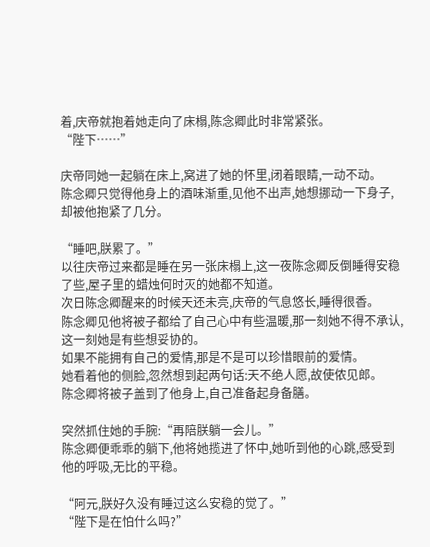着,庆帝就抱着她走向了床榻,陈念卿此时非常紧张。
“陛下……”

庆帝同她一起躺在床上,窝进了她的怀里,闭着眼睛,一动不动。
陈念卿只觉得他身上的酒味渐重,见他不出声,她想挪动一下身子,却被他抱紧了几分。

“睡吧,朕累了。”
以往庆帝过来都是睡在另一张床榻上,这一夜陈念卿反倒睡得安稳了些,屋子里的蜡烛何时灭的她都不知道。
次日陈念卿醒来的时候天还未亮,庆帝的气息悠长,睡得很香。
陈念卿见他将被子都给了自己心中有些温暖,那一刻她不得不承认,这一刻她是有些想妥协的。
如果不能拥有自己的爱情,那是不是可以珍惜眼前的爱情。
她看着他的侧脸,忽然想到起两句话:天不绝人愿,故使侬见郎。
陈念卿将被子盖到了他身上,自己准备起身备膳。

突然抓住她的手腕:“再陪朕躺一会儿。”
陈念卿便乖乖的躺下,他将她揽进了怀中,她听到他的心跳,感受到他的呼吸,无比的平稳。

“阿元,朕好久没有睡过这么安稳的觉了。”
“陛下是在怕什么吗?”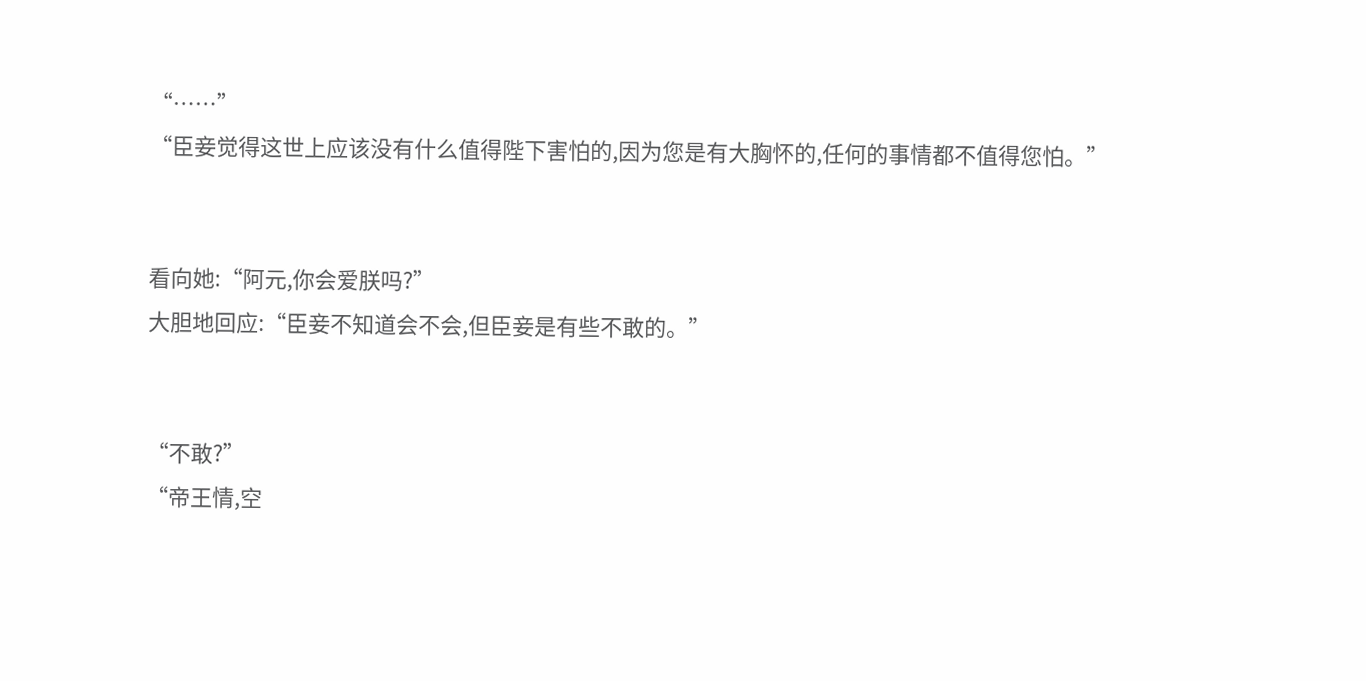“……”
“臣妾觉得这世上应该没有什么值得陛下害怕的,因为您是有大胸怀的,任何的事情都不值得您怕。”


看向她:“阿元,你会爱朕吗?”
大胆地回应:“臣妾不知道会不会,但臣妾是有些不敢的。”


“不敢?”
“帝王情,空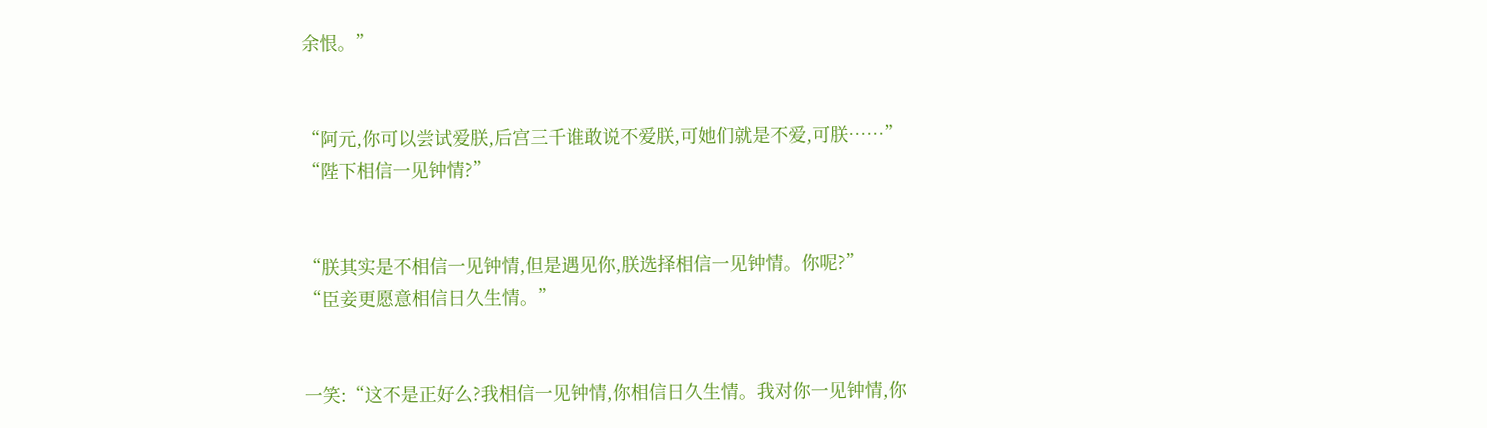余恨。”


“阿元,你可以尝试爱朕,后宫三千谁敢说不爱朕,可她们就是不爱,可朕……”
“陛下相信一见钟情?”


“朕其实是不相信一见钟情,但是遇见你,朕选择相信一见钟情。你呢?”
“臣妾更愿意相信日久生情。”


一笑:“这不是正好么?我相信一见钟情,你相信日久生情。我对你一见钟情,你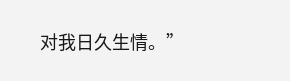对我日久生情。”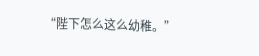“陛下怎么这么幼稚。”